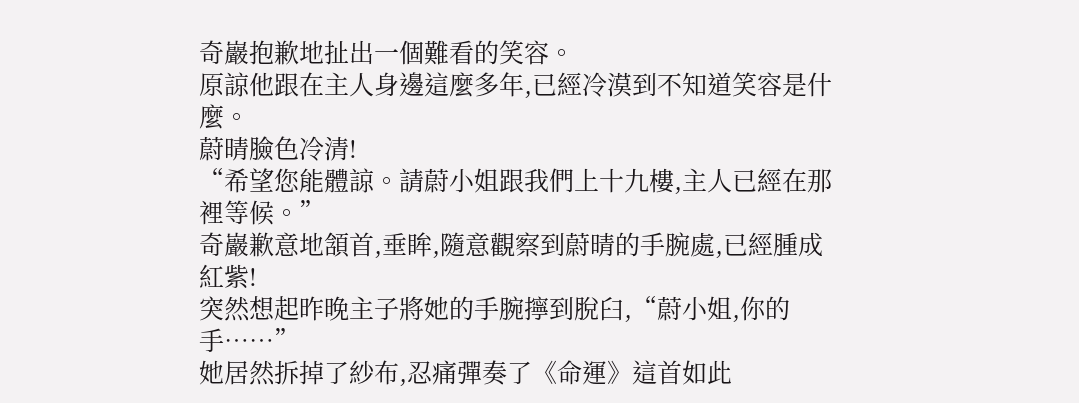奇巖抱歉地扯出一個難看的笑容。
原諒他跟在主人身邊這麼多年,已經冷漠到不知道笑容是什麼。
蔚晴臉色冷清!
“希望您能體諒。請蔚小姐跟我們上十九樓,主人已經在那裡等候。”
奇巖歉意地頷首,垂眸,隨意觀察到蔚晴的手腕處,已經腫成紅紫!
突然想起昨晚主子將她的手腕擰到脫臼,“蔚小姐,你的手……”
她居然拆掉了紗布,忍痛彈奏了《命運》這首如此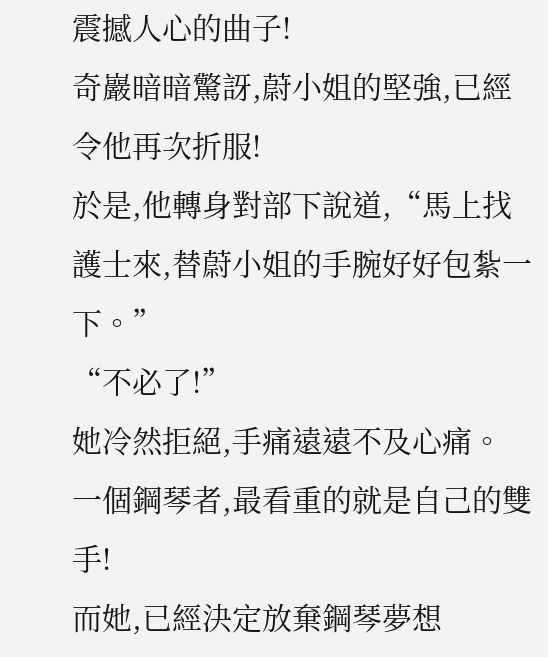震撼人心的曲子!
奇巖暗暗驚訝,蔚小姐的堅強,已經令他再次折服!
於是,他轉身對部下說道,“馬上找護士來,替蔚小姐的手腕好好包紮一下。”
“不必了!”
她冷然拒絕,手痛遠遠不及心痛。
一個鋼琴者,最看重的就是自己的雙手!
而她,已經決定放棄鋼琴夢想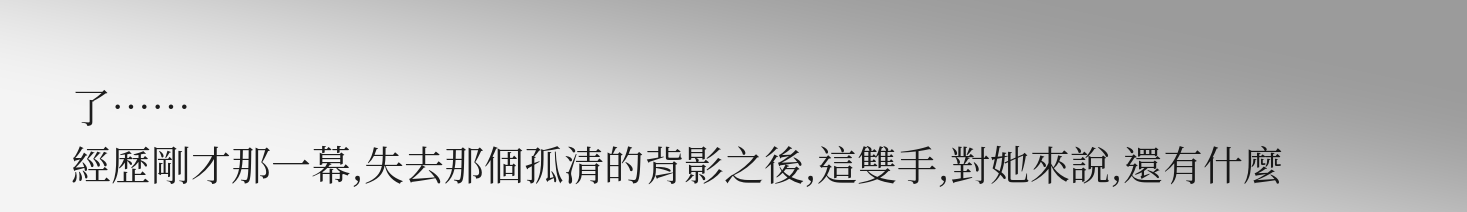了……
經歷剛才那一幕,失去那個孤清的背影之後,這雙手,對她來說,還有什麼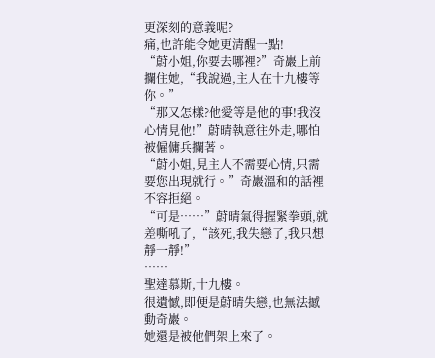更深刻的意義呢?
痛,也許能令她更清醒一點!
“蔚小姐,你要去哪裡?”奇巖上前攔住她,“我說過,主人在十九樓等你。”
“那又怎樣?他愛等是他的事!我沒心情見他!”蔚晴執意往外走,哪怕被僱傭兵攔著。
“蔚小姐,見主人不需要心情,只需要您出現就行。”奇巖溫和的話裡不容拒絕。
“可是……”蔚晴氣得握緊拳頭,就差嘶吼了,“該死,我失戀了,我只想靜一靜!”
……
聖達慕斯,十九樓。
很遺憾,即便是蔚晴失戀,也無法撼動奇巖。
她還是被他們架上來了。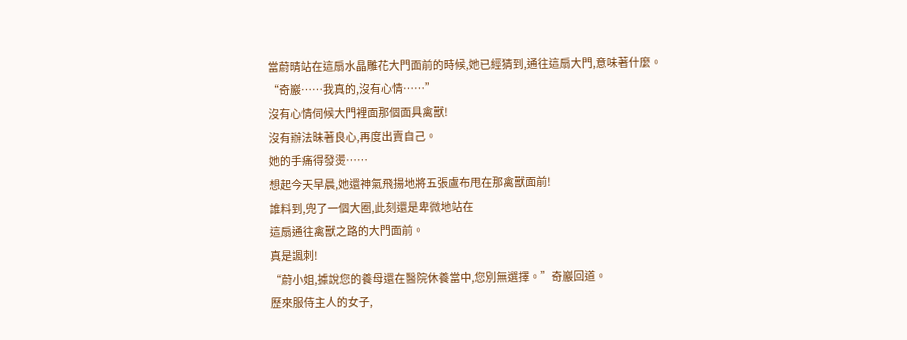當蔚晴站在這扇水晶雕花大門面前的時候,她已經猜到,通往這扇大門,意味著什麼。
“奇巖……我真的,沒有心情……”
沒有心情伺候大門裡面那個面具禽獸!
沒有辦法昧著良心,再度出賣自己。
她的手痛得發燙……
想起今天早晨,她還神氣飛揚地將五張盧布甩在那禽獸面前!
誰料到,兜了一個大圈,此刻還是卑微地站在
這扇通往禽獸之路的大門面前。
真是諷刺!
“蔚小姐,據說您的養母還在醫院休養當中,您別無選擇。”奇巖回道。
歷來服侍主人的女子,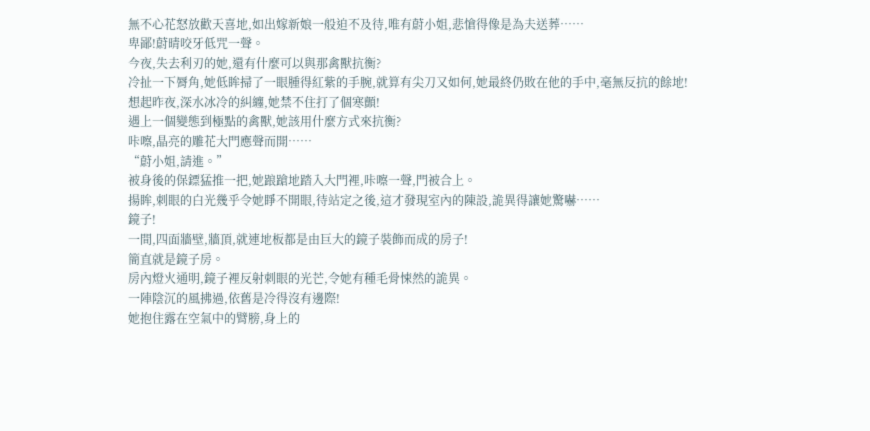無不心花怒放歡天喜地,如出嫁新娘一般迫不及待,唯有蔚小姐,悲愴得像是為夫送葬……
卑鄙!蔚晴咬牙低咒一聲。
今夜,失去利刃的她,還有什麼可以與那禽獸抗衡?
冷扯一下脣角,她低眸掃了一眼腫得紅紫的手腕,就算有尖刀又如何,她最終仍敗在他的手中,毫無反抗的餘地!
想起昨夜,深水冰冷的糾纏,她禁不住打了個寒顫!
遇上一個變態到極點的禽獸,她該用什麼方式來抗衡?
咔嚓,晶亮的雕花大門應聲而開……
“蔚小姐,請進。”
被身後的保鏢猛推一把,她踉蹌地踏入大門裡,咔嚓一聲,門被合上。
揚眸,刺眼的白光幾乎令她睜不開眼,待站定之後,這才發現室內的陳設,詭異得讓她驚嚇……
鏡子!
一間,四面牆壁,牆頂,就連地板都是由巨大的鏡子裝飾而成的房子!
簡直就是鏡子房。
房內燈火通明,鏡子裡反射刺眼的光芒,令她有種毛骨悚然的詭異。
一陣陰沉的風拂過,依舊是冷得沒有邊際!
她抱住露在空氣中的臂膀,身上的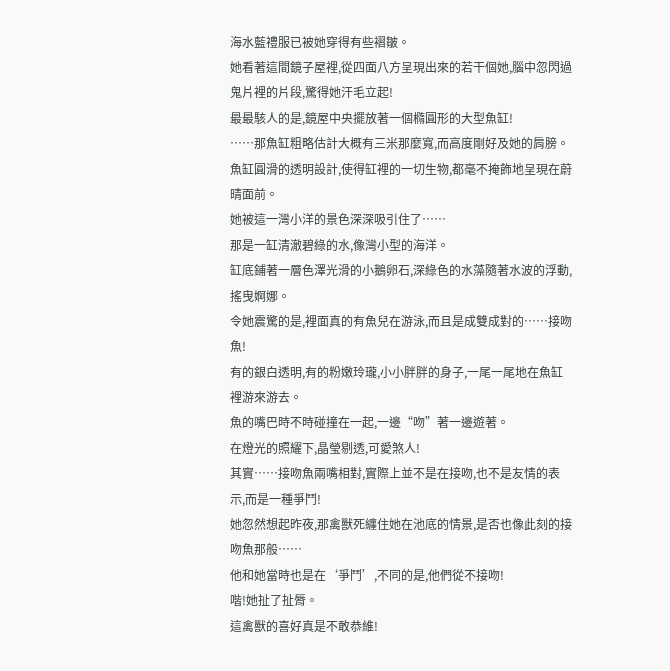海水藍禮服已被她穿得有些褶皺。
她看著這間鏡子屋裡,從四面八方呈現出來的若干個她,腦中忽閃過鬼片裡的片段,驚得她汗毛立起!
最最駭人的是,鏡屋中央擺放著一個橢圓形的大型魚缸!
……那魚缸粗略估計大概有三米那麼寬,而高度剛好及她的肩膀。
魚缸圓滑的透明設計,使得缸裡的一切生物,都毫不掩飾地呈現在蔚晴面前。
她被這一灣小洋的景色深深吸引住了……
那是一缸清澈碧綠的水,像灣小型的海洋。
缸底鋪著一層色澤光滑的小鵝卵石,深綠色的水藻隨著水波的浮動,搖曳婀娜。
令她震驚的是,裡面真的有魚兒在游泳,而且是成雙成對的……接吻魚!
有的銀白透明,有的粉嫩玲瓏,小小胖胖的身子,一尾一尾地在魚缸裡游來游去。
魚的嘴巴時不時碰撞在一起,一邊“吻”著一邊遊著。
在燈光的照耀下,晶瑩剔透,可愛煞人!
其實……接吻魚兩嘴相對,實際上並不是在接吻,也不是友情的表示,而是一種爭鬥!
她忽然想起昨夜,那禽獸死纏住她在池底的情景,是否也像此刻的接吻魚那般……
他和她當時也是在‘爭鬥’,不同的是,他們從不接吻!
喈!她扯了扯脣。
這禽獸的喜好真是不敢恭維!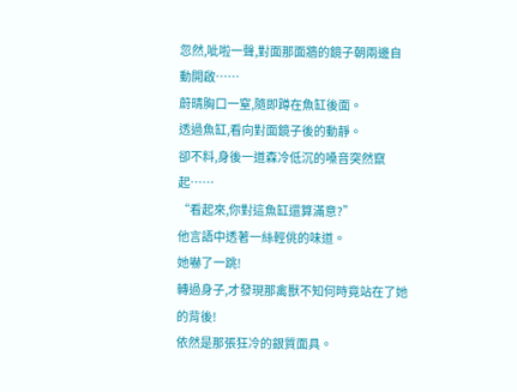忽然,呲啦一聲,對面那面牆的鏡子朝兩邊自動開啟……
蔚晴胸口一窒,隨即蹲在魚缸後面。
透過魚缸,看向對面鏡子後的動靜。
卻不料,身後一道森冷低沉的嗓音突然竄起……
“看起來,你對這魚缸還算滿意?”
他言語中透著一絲輕佻的味道。
她嚇了一跳!
轉過身子,才發現那禽獸不知何時竟站在了她的背後!
依然是那張狂冷的銀質面具。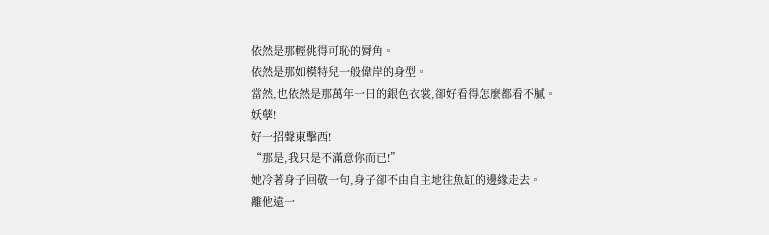依然是那輕佻得可恥的脣角。
依然是那如模特兒一般偉岸的身型。
當然,也依然是那萬年一日的銀色衣裳,卻好看得怎麼都看不膩。
妖孽!
好一招聲東擊西!
“那是,我只是不滿意你而已!”
她冷著身子回敬一句,身子卻不由自主地往魚缸的邊緣走去。
離他遠一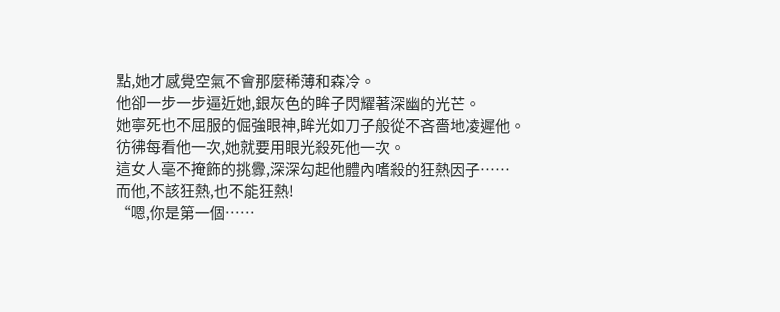點,她才感覺空氣不會那麼稀薄和森冷。
他卻一步一步逼近她,銀灰色的眸子閃耀著深幽的光芒。
她寧死也不屈服的倔強眼神,眸光如刀子般從不吝嗇地凌遲他。
彷彿每看他一次,她就要用眼光殺死他一次。
這女人毫不掩飾的挑釁,深深勾起他體內嗜殺的狂熱因子……
而他,不該狂熱,也不能狂熱!
“嗯,你是第一個……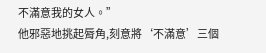不滿意我的女人。”
他邪惡地挑起脣角,刻意將‘不滿意’三個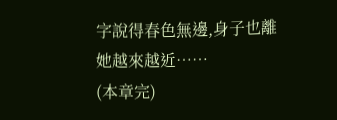字說得春色無邊,身子也離她越來越近……
(本章完)